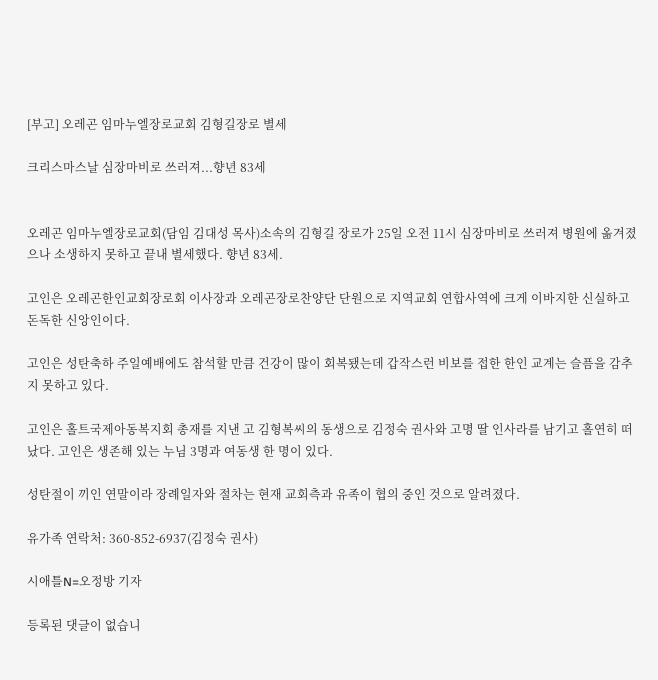[부고] 오레곤 임마누엘장로교회 김형길장로 별세

크리스마스날 심장마비로 쓰러져...향년 83세


오레곤 임마누엘장로교회(담임 김대성 목사)소속의 김형길 장로가 25일 오전 11시 심장마비로 쓰러져 병원에 옮겨졌으나 소생하지 못하고 끝내 별세했다. 향년 83세.

고인은 오레곤한인교회장로회 이사장과 오레곤장로찬양단 단원으로 지역교회 연합사역에 크게 이바지한 신실하고 돈독한 신앙인이다.

고인은 성탄축하 주일예배에도 참석할 만큼 건강이 많이 회복됐는데 갑작스런 비보를 접한 한인 교계는 슬픔을 감추지 못하고 있다.

고인은 홀트국제아동복지회 총재를 지낸 고 김형복씨의 동생으로 김정숙 권사와 고명 딸 인사라를 남기고 홀연히 떠났다. 고인은 생존해 있는 누님 3명과 여동생 한 명이 있다.

성탄절이 끼인 연말이라 장례일자와 절차는 현재 교회측과 유족이 협의 중인 것으로 알려졌다.

유가족 연락처: 360-852-6937(김정숙 권사)

시애틀N=오정방 기자

등록된 댓글이 없습니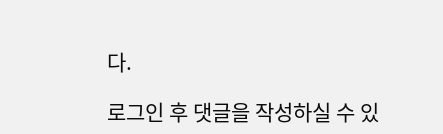다.

로그인 후 댓글을 작성하실 수 있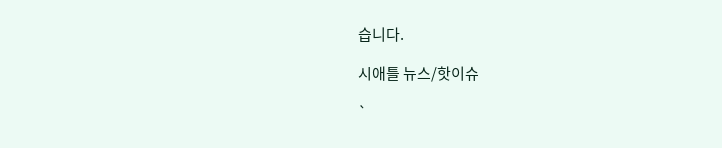습니다.

시애틀 뉴스/핫이슈

`